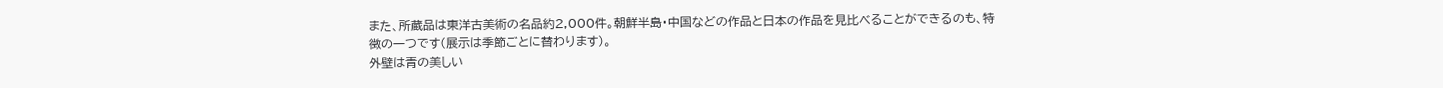また、所蔵品は東洋古美術の名品約2,000件。朝鮮半島・中国などの作品と日本の作品を見比べることができるのも、特徴の一つです(展示は季節ごとに替わります)。
外壁は青の美しい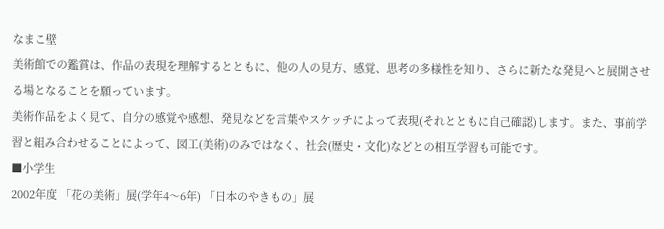なまこ壁
美術館での鑑賞は、作品の表現を理解するとともに、他の人の見方、感覚、思考の多様性を知り、さらに新たな発見へと展開させる場となることを願っています。
美術作品をよく見て、自分の感覚や感想、発見などを言葉やスケッチによって表現(それとともに自己確認)します。また、事前学習と組み合わせることによって、図工(美術)のみではなく、社会(歴史・文化)などとの相互学習も可能です。
■小学生
2002年度 「花の美術」展(学年4〜6年) 「日本のやきもの」展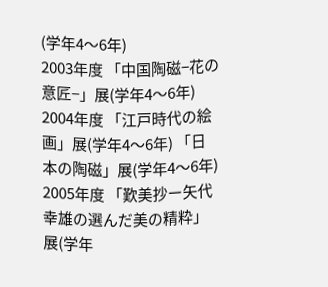(学年4〜6年)
2003年度 「中国陶磁−花の意匠−」展(学年4〜6年) 2004年度 「江戸時代の絵画」展(学年4〜6年) 「日本の陶磁」展(学年4〜6年) 2005年度 「歎美抄ー矢代幸雄の選んだ美の精粋」展(学年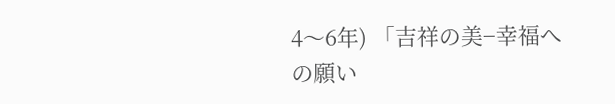4〜6年) 「吉祥の美−幸福への願い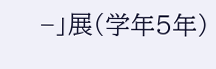−」展(学年5年)